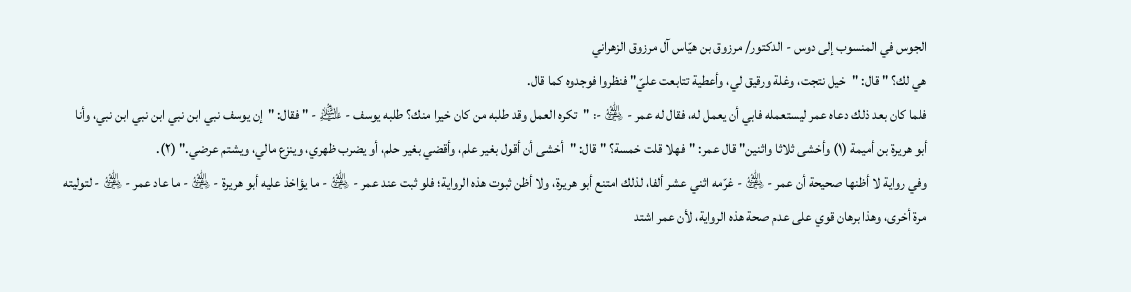الجوس في المنسوب إلى دوس - الدكتور/ مرزوق بن هيّاس آل مرزوق الزهراني
هي لك؟ " قال: "خيل نتجت، وغلة ورقيق لي، وأعطية تتابعت عليّ" فنظروا فوجدوه كما قال.
فلما كان بعد ذلك دعاه عمر ليستعمله فابي أن يعمل له، فقال له عمر - ﵁ -: "تكره العمل وقد طلبه من كان خيرا منك؟ طلبه يوسف - ﵇ - " فقال: "إن يوسف نبي ابن نبي ابن نبي ابن نبي، وأنا أبو هريرة بن أميمة (١) وأخشى ثلاثا واثنين" قال عمر: "فهلا قلت خمسة؟ " قال: "أخشى أن أقول بغير علم، وأقضي بغير حلم، أو يضرب ظهري، وينزع مالي، ويشتم عرضي." (٢).
وفي رواية لا أظنها صحيحة أن عمر - ﵁ - غرّمه اثني عشر ألفا، لذلك امتنع أبو هريرة، ولا أظن ثبوت هذه الرواية؛ فلو ثبت عند عمر - ﵁ - ما يؤاخذ عليه أبو هريرة - ﵁ - ما عاد عمر - ﵁ - لتوليته مرة أخرى، وهذا برهان قوي على عدم صحة هذه الرواية، لأن عمر اشتد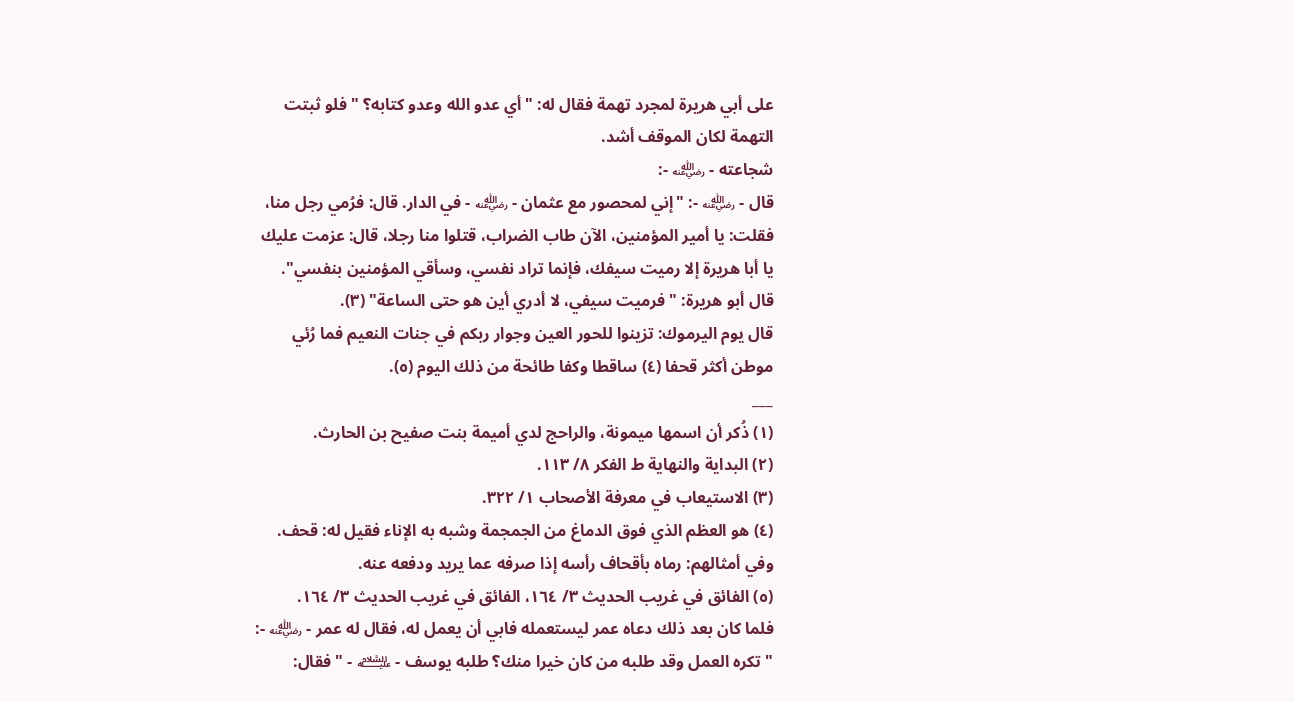على أبي هريرة لمجرد تهمة فقال له: "أي عدو الله وعدو كتابه؟ " فلو ثبتت التهمة لكان الموقف أشد.
شجاعته - ﵁ -:
قال - ﵁ -: "إني لمحصور مع عثمان - ﵁ - في الدار. قال: فرُمي رجل منا، فقلت: يا أمير المؤمنين، الآن طاب الضراب، قتلوا منا رجلا، قال: عزمت عليك يا أبا هريرة إلا رميت سيفك، فإنما تراد نفسي، وسأقي المؤمنين بنفسي".
قال أبو هريرة: "فرميت سيفي، لا أدري أين هو حتى الساعة" (٣).
قال يوم اليرموك: تزينوا للحور العين وجوار ربكم في جنات النعيم فما رُئي موطن أكثر قحفا (٤) ساقطا وكفا طائحة من ذلك اليوم (٥).
___
(١) ذُكر أن اسمها ميمونة، والراحج لدي أميمة بنت صفيح بن الحارث.
(٢) البداية والنهاية ط الفكر ٨/ ١١٣.
(٣) الاستيعاب في معرفة الأصحاب ١/ ٣٢٢.
(٤) هو العظم الذي فوق الدماغ من الجمجمة وشبه به الإناء فقيل له: قحف. وفي أمثالهم: رماه بأقحاف رأسه إذا صرفه عما يريد ودفعه عنه.
(٥) الفائق في غريب الحديث ٣/ ١٦٤، الفائق في غريب الحديث ٣/ ١٦٤.
فلما كان بعد ذلك دعاه عمر ليستعمله فابي أن يعمل له، فقال له عمر - ﵁ -: "تكره العمل وقد طلبه من كان خيرا منك؟ طلبه يوسف - ﵇ - " فقال: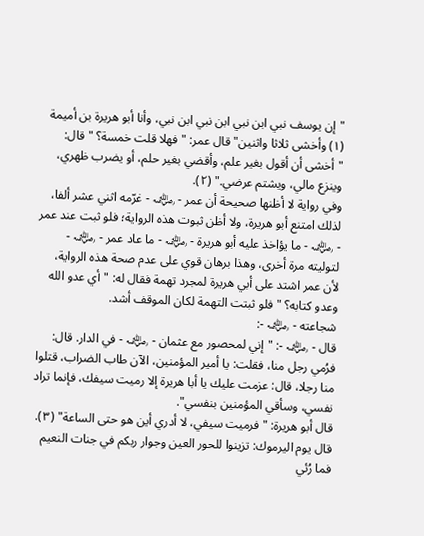"إن يوسف نبي ابن نبي ابن نبي ابن نبي، وأنا أبو هريرة بن أميمة (١) وأخشى ثلاثا واثنين" قال عمر: "فهلا قلت خمسة؟ " قال: "أخشى أن أقول بغير علم، وأقضي بغير حلم، أو يضرب ظهري، وينزع مالي، ويشتم عرضي." (٢).
وفي رواية لا أظنها صحيحة أن عمر - ﵁ - غرّمه اثني عشر ألفا، لذلك امتنع أبو هريرة، ولا أظن ثبوت هذه الرواية؛ فلو ثبت عند عمر - ﵁ - ما يؤاخذ عليه أبو هريرة - ﵁ - ما عاد عمر - ﵁ - لتوليته مرة أخرى، وهذا برهان قوي على عدم صحة هذه الرواية، لأن عمر اشتد على أبي هريرة لمجرد تهمة فقال له: "أي عدو الله وعدو كتابه؟ " فلو ثبتت التهمة لكان الموقف أشد.
شجاعته - ﵁ -:
قال - ﵁ -: "إني لمحصور مع عثمان - ﵁ - في الدار. قال: فرُمي رجل منا، فقلت: يا أمير المؤمنين، الآن طاب الضراب، قتلوا منا رجلا، قال: عزمت عليك يا أبا هريرة إلا رميت سيفك، فإنما تراد نفسي، وسأقي المؤمنين بنفسي".
قال أبو هريرة: "فرميت سيفي، لا أدري أين هو حتى الساعة" (٣).
قال يوم اليرموك: تزينوا للحور العين وجوار ربكم في جنات النعيم فما رُئي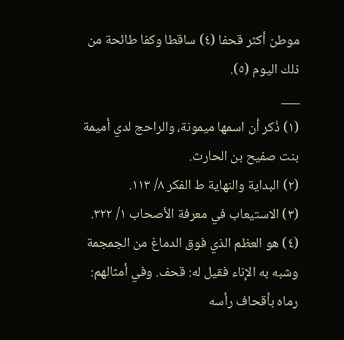موطن أكثر قحفا (٤) ساقطا وكفا طائحة من ذلك اليوم (٥).
___
(١) ذُكر أن اسمها ميمونة، والراحج لدي أميمة بنت صفيح بن الحارث.
(٢) البداية والنهاية ط الفكر ٨/ ١١٣.
(٣) الاستيعاب في معرفة الأصحاب ١/ ٣٢٢.
(٤) هو العظم الذي فوق الدماغ من الجمجمة وشبه به الإناء فقيل له: قحف. وفي أمثالهم: رماه بأقحاف رأسه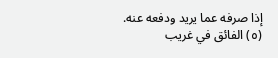إذا صرفه عما يريد ودفعه عنه.
(٥) الفائق في غريب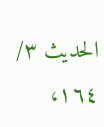الحديث ٣/ ١٦٤،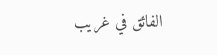الفائق في غريب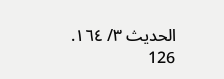الحديث ٣/ ١٦٤.
126